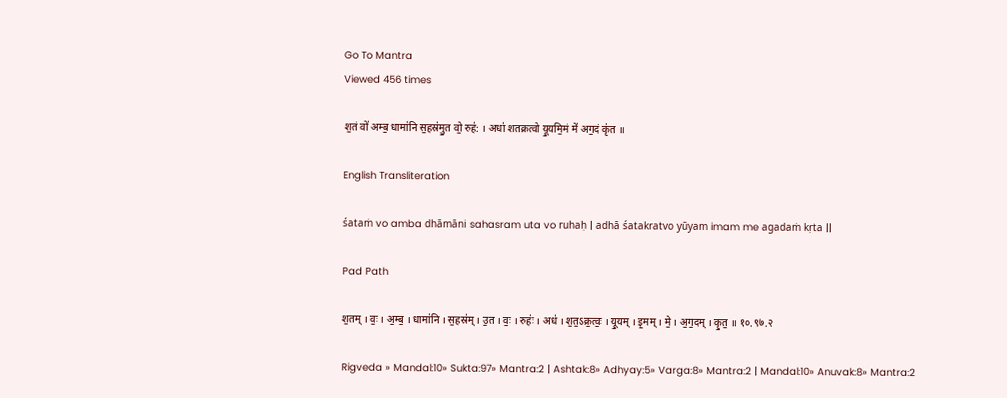Go To Mantra
Viewed 456 times

श॒तं वो॑ अम्ब॒ धामा॑नि स॒हस्र॑मु॒त वो॒ रुह॑: । अधा॑ शतक्रत्वो यू॒यमि॒मं मे॑ अग॒दं कृ॑त ॥

English Transliteration

śataṁ vo amba dhāmāni sahasram uta vo ruhaḥ | adhā śatakratvo yūyam imam me agadaṁ kṛta ||

Pad Path

श॒तम् । वः॒ । अ॒म्ब॒ । धामा॑नि । स॒हस्र॑म् । उ॒त । वः॒ । रुहः॑ । अध॑ । श॒त॒ऽक्र॒त्वः॒ । यू॒यम् । इ॒मम् । मे॒ । अ॒ग॒दम् । कृ॒त॒ ॥ १०.९७.२

Rigveda » Mandal:10» Sukta:97» Mantra:2 | Ashtak:8» Adhyay:5» Varga:8» Mantra:2 | Mandal:10» Anuvak:8» Mantra:2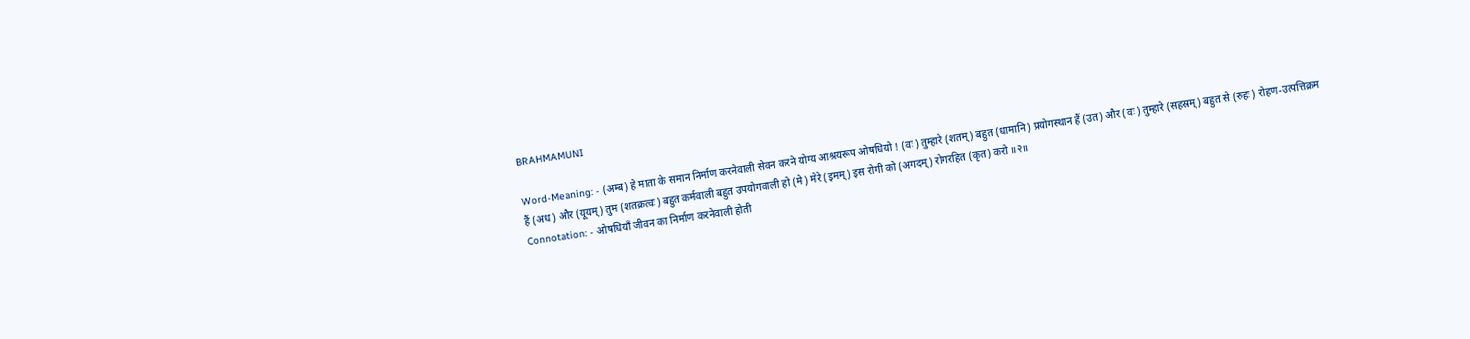BRAHMAMUNI

Word-Meaning: - (अम्ब) हे माता के समान निर्माण करनेवाली सेवन करने योग्य आश्रयरूप ओषधियो ! (वः) तुम्हारे (शतम्) बहुत (धामानि) प्रयोगस्थान हैं (उत) और (वः) तुम्हारे (सहस्रम्) बहुत से (रुहः) रोहण-उत्पत्तिक्रम हैं (अध) और (यूयम्) तुम (शतक्रत्वः) बहुत कर्मवाली बहुत उपयोगवाली हो (मे) मेरे (इमम्) इस रोगी को (अगदम्) रोगरहित (कृत) करो ॥२॥
Connotation: - ओषधियाँ जीवन का निर्माण करनेवाली होती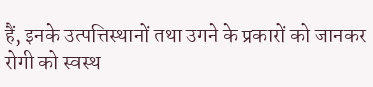हैं, इनके उत्पत्तिस्थानों तथा उगने के प्रकारों को जानकर रोगी को स्वस्थ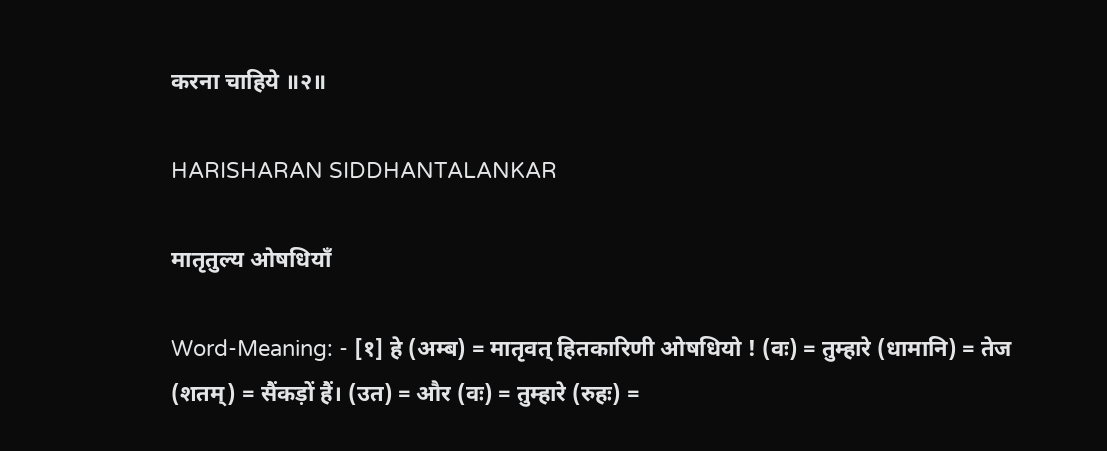करना चाहिये ॥२॥

HARISHARAN SIDDHANTALANKAR

मातृतुल्य ओषधियाँ

Word-Meaning: - [१] हे (अम्ब) = मातृवत् हितकारिणी ओषधियो ! (वः) = तुम्हारे (धामानि) = तेज (शतम्) = सैंकड़ों हैं। (उत) = और (वः) = तुम्हारे (रुहः) =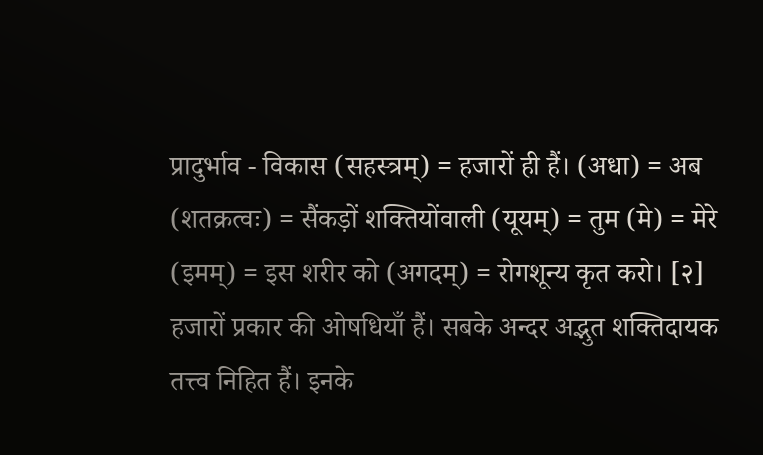प्रादुर्भाव - विकास (सहस्त्रम्) = हजारों ही हैं। (अधा) = अब (शतक्रत्वः) = सैंकड़ों शक्तियोंवाली (यूयम्) = तुम (मे) = मेरे (इमम्) = इस शरीर को (अगदम्) = रोगशून्य कृत करो। [२] हजारों प्रकार की ओषधियाँ हैं। सबके अन्दर अद्भुत शक्तिदायक तत्त्व निहित हैं। इनके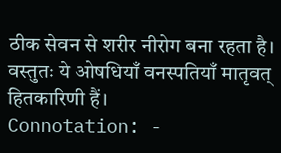ठीक सेवन से शरीर नीरोग बना रहता है। वस्तुतः ये ओषधियाँ वनस्पतियाँ मातृवत् हितकारिणी हैं।
Connotation: -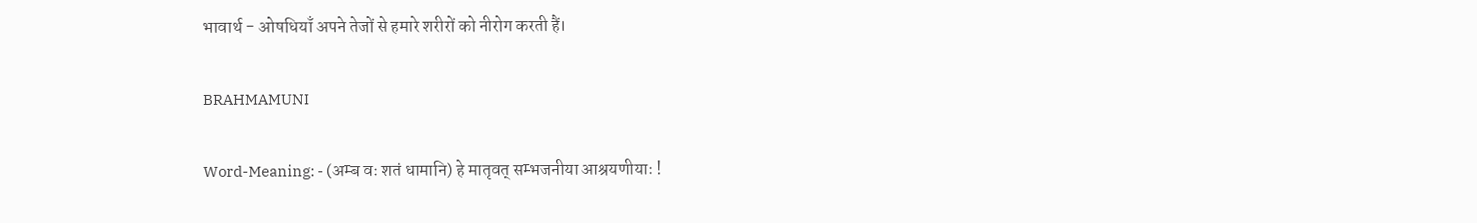भावार्थ - ओषधियाँ अपने तेजों से हमारे शरीरों को नीरोग करती हैं।

BRAHMAMUNI

Word-Meaning: - (अम्ब वः शतं धामानि) हे मातृवत् सम्भजनीया आश्रयणीयाः !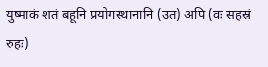युष्माकं शतं बहूनि प्रयोगस्थानानि (उत) अपि (वः सहस्रं रुहः)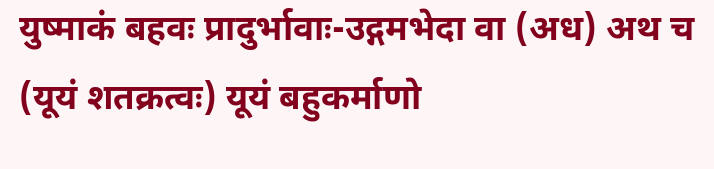युष्माकं बहवः प्रादुर्भावाः-उद्गमभेदा वा (अध) अथ च (यूयं शतक्रत्वः) यूयं बहुकर्माणो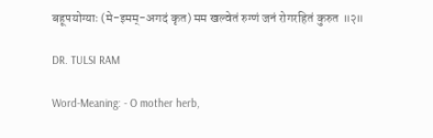बहूपयोग्याः (मे-इमम्-अगदं कृत) मम खल्वेतं रुग्णं जनं रोगरहितं कुरुत ॥२॥

DR. TULSI RAM

Word-Meaning: - O mother herb,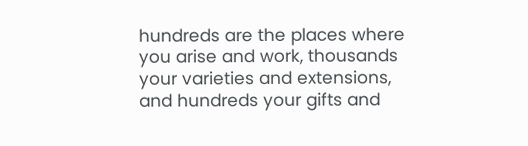hundreds are the places where you arise and work, thousands your varieties and extensions, and hundreds your gifts and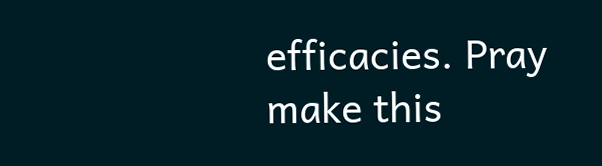efficacies. Pray make this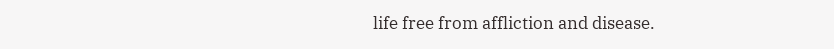life free from affliction and disease.